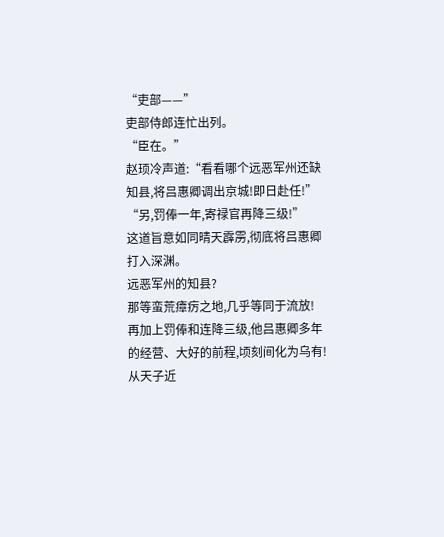“吏部——”
吏部侍郎连忙出列。
“臣在。”
赵顼冷声道:“看看哪个远恶军州还缺知县,将吕惠卿调出京城!即日赴任!”
“另,罚俸一年,寄禄官再降三级!”
这道旨意如同晴天霹雳,彻底将吕惠卿打入深渊。
远恶军州的知县?
那等蛮荒瘴疠之地,几乎等同于流放!
再加上罚俸和连降三级,他吕惠卿多年的经营、大好的前程,顷刻间化为乌有!
从天子近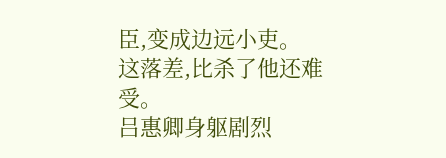臣,变成边远小吏。
这落差,比杀了他还难受。
吕惠卿身躯剧烈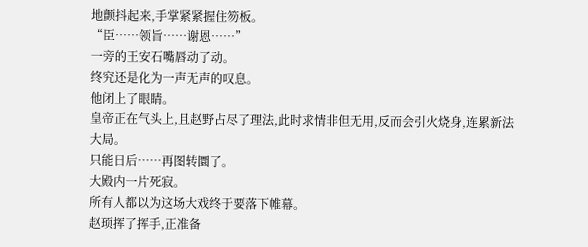地颤抖起来,手掌紧紧握住笏板。
“臣……领旨……谢恩……”
一旁的王安石嘴唇动了动。
终究还是化为一声无声的叹息。
他闭上了眼睛。
皇帝正在气头上,且赵野占尽了理法,此时求情非但无用,反而会引火烧身,连累新法大局。
只能日后……再图转圜了。
大殿内一片死寂。
所有人都以为这场大戏终于要落下帷幕。
赵顼挥了挥手,正准备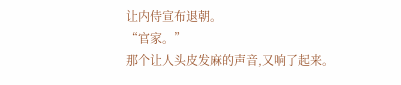让内侍宣布退朝。
“官家。”
那个让人头皮发麻的声音,又响了起来。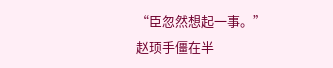“臣忽然想起一事。”
赵顼手僵在半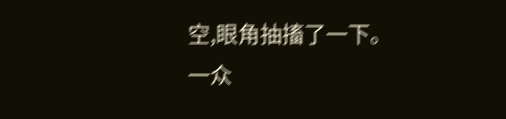空,眼角抽搐了一下。
一众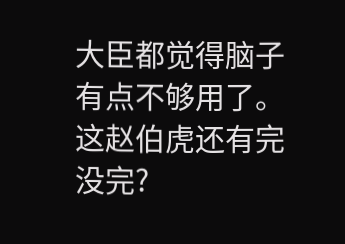大臣都觉得脑子有点不够用了。
这赵伯虎还有完没完?